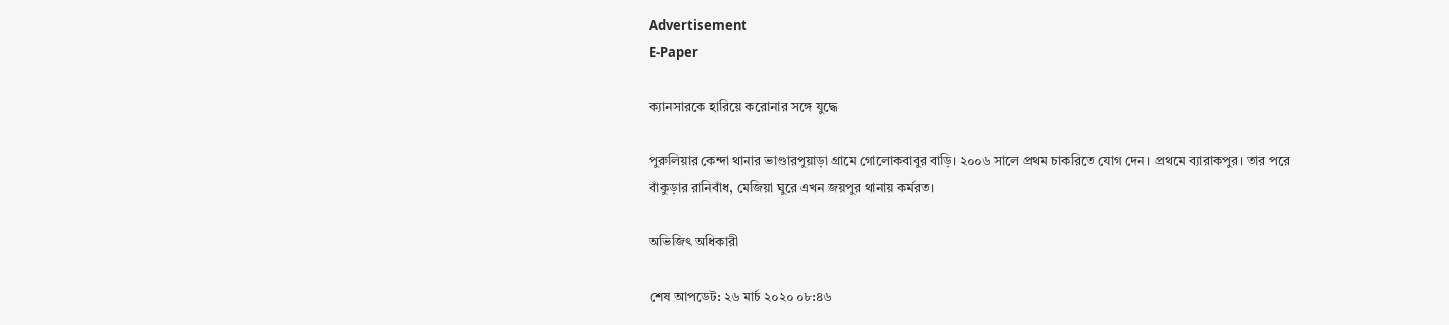Advertisement
E-Paper

ক্যানসারকে হারিয়ে করোনার সঙ্গে যুদ্ধে

পুরুলিয়ার কেন্দা থানার ভাণ্ডারপুয়াড়া গ্রামে গোলোকবাবুর বাড়ি। ২০০৬ সালে প্রথম চাকরিতে যোগ দেন। প্রথমে ব্যারাকপুর। তার পরে বাঁকুড়ার রানিবাঁধ, মেজিয়া ঘুরে এখন জয়পুর থানায় কর্মরত।

অভিজিৎ অধিকারী

শেষ আপডেট: ২৬ মার্চ ২০২০ ০৮:৪৬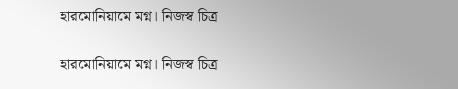হারমোনিয়ামে মগ্ন। নিজস্ব চিত্র

হারমোনিয়ামে মগ্ন। নিজস্ব চিত্র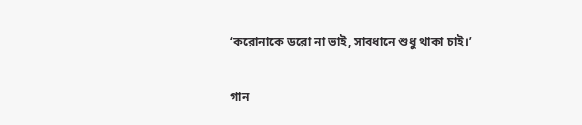‘করোনাকে ডরো না ভাই, সাবধানে শুধু থাকা চাই।’

গান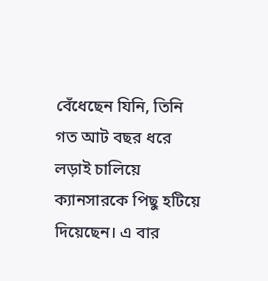বেঁধেছেন যিনি, তিনি গত আট বছর ধরে লড়াই চালিয়ে ক্যানসারকে পিছু হটিয়ে দিয়েছেন। এ বার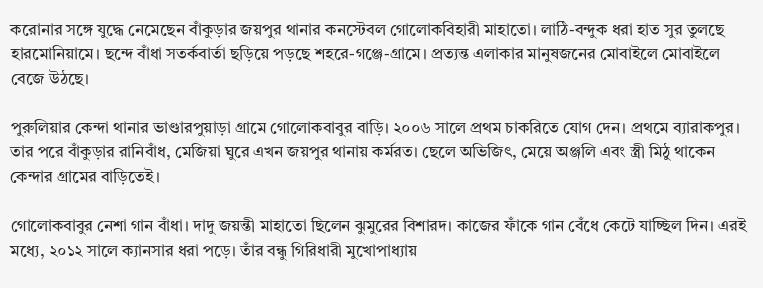করোনার সঙ্গে যুদ্ধে নেমেছেন বাঁকুড়ার জয়পুর থানার কনস্টেবল গোলোকবিহারী মাহাতো। লাঠি-বন্দুক ধরা হাত সুর তুলছে হারমোনিয়ামে। ছন্দে বাঁধা সতর্কবার্তা ছড়িয়ে পড়ছে শহরে-গঞ্জে-গ্রামে। প্রত্যন্ত এলাকার মানুষজনের মোবাইলে মোবাইলে বেজে উঠছে।

পুরুলিয়ার কেন্দা থানার ভাণ্ডারপুয়াড়া গ্রামে গোলোকবাবুর বাড়ি। ২০০৬ সালে প্রথম চাকরিতে যোগ দেন। প্রথমে ব্যারাকপুর। তার পরে বাঁকুড়ার রানিবাঁধ, মেজিয়া ঘুরে এখন জয়পুর থানায় কর্মরত। ছেলে অভিজিৎ, মেয়ে অঞ্জলি এবং স্ত্রী মিঠু থাকেন কেন্দার গ্রামের বাড়িতেই।

গোলোকবাবুর নেশা গান বাঁধা। দাদু জয়ন্তী মাহাতো ছিলেন ঝুমুরের বিশারদ। কাজের ফাঁকে গান বেঁধে কেটে যাচ্ছিল দিন। এরই মধ্যে, ২০১২ সালে ক্যানসার ধরা পড়ে। তাঁর বন্ধু গিরিধারী মুখোপাধ্যায়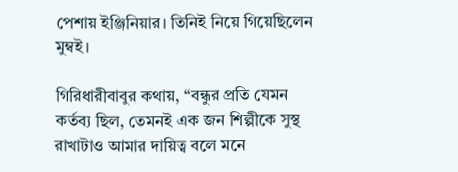পেশায় ইঞ্জিনিয়ার। তিনিই নিয়ে গিয়েছিলেন মুম্বই।

গিরিধারীবাবুর কথায়, ‘‘বন্ধুর প্রতি যেমন কর্তব্য ছিল, তেমনই এক জন শিল্পীকে সুস্থ রাখাটাও আমার দায়িত্ব বলে মনে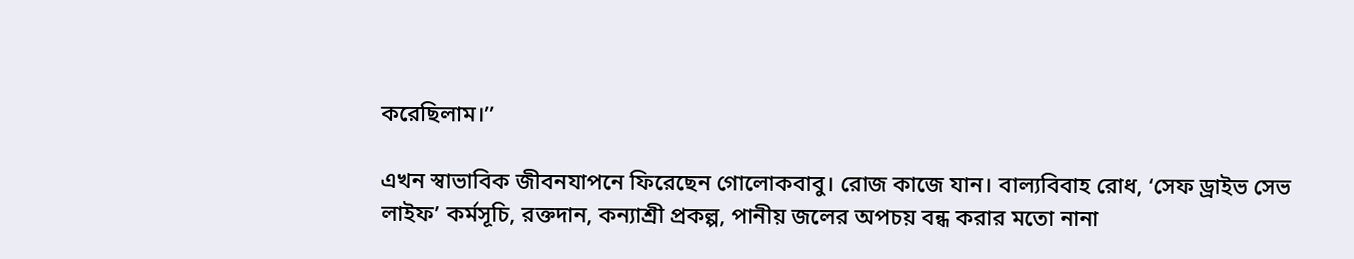করেছিলাম।’’

এখন স্বাভাবিক জীবনযাপনে ফিরেছেন গোলোকবাবু। রোজ কাজে যান। বাল্যবিবাহ রোধ, ‘সেফ ড্রাইভ সেভ লাইফ’ কর্মসূচি, রক্তদান, কন্যাশ্রী প্রকল্প, পানীয় জলের অপচয় বন্ধ করার মতো নানা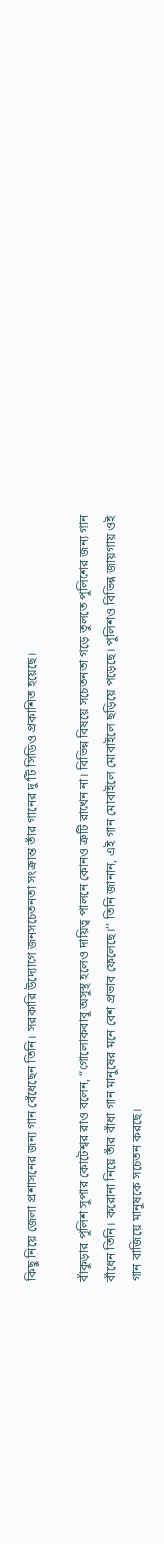কিছু নিয়ে জেলা প্রশাসনের জন্য গান বেঁধেছেন তিনি। সরকারি উদ্যোগে জনসচেতনতা সংক্রান্ত তাঁর গানের দু’টি সিডিও প্রকাশিত হয়েছে।

বাঁকুড়ার পুলিশ সুপার কোটেশ্বর রাও বলেন, “গোলোকবাবু অসুস্থ হলেও দায়িত্ব পালনে কোনও ত্রুটি রাখেন না। বিভিন্ন বিষয়ে সচেতনতা গড়ে তুলতে পুলিশের জন্য গান বাঁধেন তিনি। করোনা নিয়ে তাঁর বাঁধা গান মানুষের মনে বেশ প্রভাব ফেলেছে।’’ তিনি জানান, এই গান মোবাইলে মোবাইলে ছড়িয়ে পড়েছে। পুলিশও বিভিন্ন জায়গায় ওই গান বাজিয়ে মানুষকে সচেতন করছে।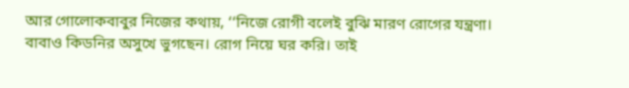আর গোলোকবাবুর নিজের কথায়, ‘‘নিজে রোগী বলেই বুঝি মারণ রোগের যন্ত্রণা। বাবাও কিডনির অসুখে ভুগছেন। রোগ নিয়ে ঘর করি। তাই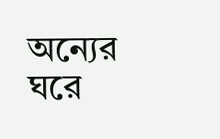অন্যের ঘরে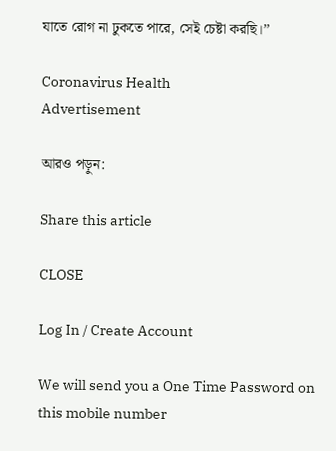যাতে রোগ না ঢুকতে পারে, সেই চেষ্টা করছি।’’

Coronavirus Health
Advertisement

আরও পড়ুন:

Share this article

CLOSE

Log In / Create Account

We will send you a One Time Password on this mobile number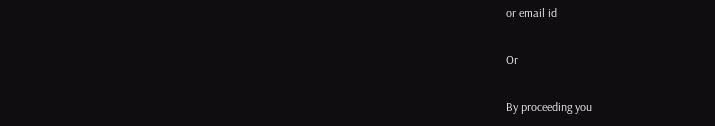or email id

Or

By proceeding you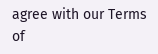agree with our Terms of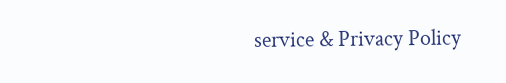service & Privacy Policy